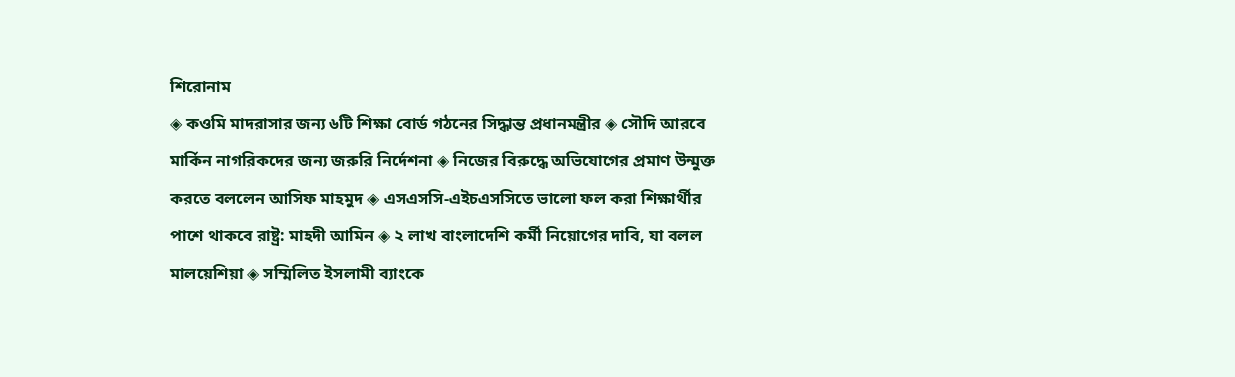শিরোনাম
◈ কওমি মাদরাসার জন্য ৬টি শিক্ষা বোর্ড গঠনের সিদ্ধান্ত প্রধানমন্ত্রীর ◈ সৌদি আরবে মার্কিন নাগরিকদের জন্য জরুরি নির্দেশনা ◈ নিজের বিরুদ্ধে অভিযোগের প্রমাণ উন্মুক্ত করতে বললেন আসিফ মাহমুদ ◈ এসএসসি-এইচএসসিতে ভালো ফল করা শিক্ষার্থীর পাশে থাকবে রাষ্ট্র: মাহদী আমিন ◈ ২ লাখ বাংলাদেশি কর্মী নিয়োগের দাবি, যা বলল মালয়েশিয়া ◈ সম্মিলিত ইসলামী ব্যাংকে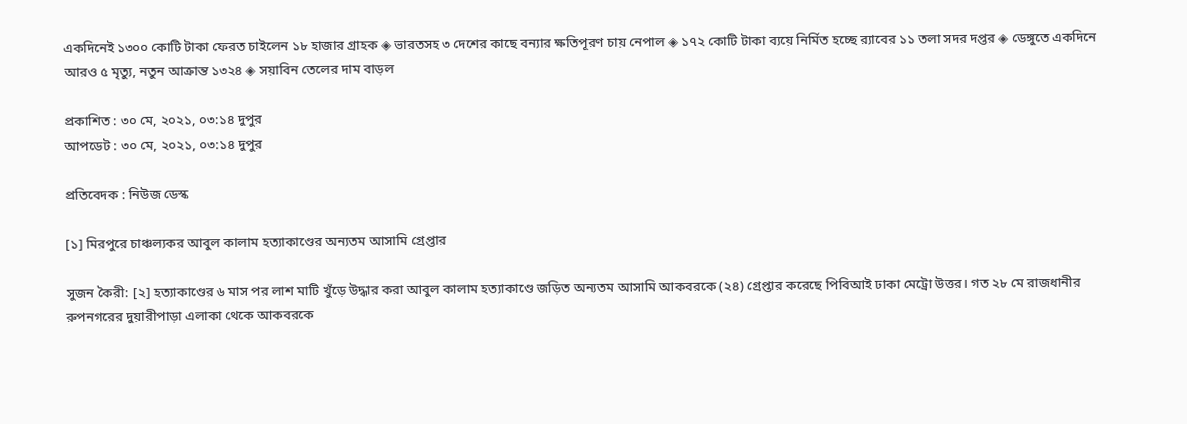একদিনেই ১৩০০ কোটি টাকা ফেরত চাইলেন ১৮ হাজার গ্রাহক ◈ ভারতসহ ৩ দেশের কাছে বন্যার ক্ষতিপূরণ চায় নেপাল ◈ ১৭২ কোটি টাকা ব্যয়ে নির্মিত হচ্ছে র‍্যাবের ১১ তলা সদর দপ্তর ◈ ডেঙ্গুতে একদিনে আরও ৫ মৃত্যু, নতুন আক্রান্ত ১৩২৪ ◈ সয়াবিন তেলের দাম বাড়ল

প্রকাশিত : ৩০ মে, ২০২১, ০৩:১৪ দুপুর
আপডেট : ৩০ মে, ২০২১, ০৩:১৪ দুপুর

প্রতিবেদক : নিউজ ডেস্ক

[১] মিরপুরে চাঞ্চল্যকর আবুল কালাম হত্যাকাণ্ডের অন্যতম আসামি গ্রেপ্তার

সুজন কৈরী: [২] হত্যাকাণ্ডের ৬ মাস পর লাশ মাটি খুঁড়ে উদ্ধার করা আবুল কালাম হত্যাকাণ্ডে জড়িত অন্যতম আসামি আকবরকে (২৪) গ্রেপ্তার করেছে পিবিআই ঢাকা মেট্রো উত্তর। গত ২৮ মে রাজধানীর রুপনগরের দুয়ারীপাড়া এলাকা থেকে আকবরকে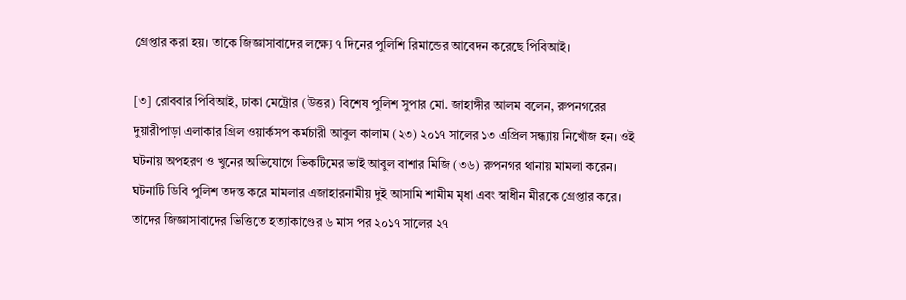গ্রেপ্তার করা হয়। তাকে জিজ্ঞাসাবাদের লক্ষ্যে ৭ দিনের পুলিশি রিমান্ডের আবেদন করেছে পিবিআই।

[৩] রোববার পিবিআই, ঢাকা মেট্রোর (উত্তর) বিশেষ পুলিশ সুপার মো. জাহাঙ্গীর আলম বলেন, রুপনগরের দুয়ারীপাড়া এলাকার গ্রিল ওয়ার্কসপ কর্মচারী আবুল কালাম (২৩) ২০১৭ সালের ১৩ এপ্রিল সন্ধ্যায় নিখোঁজ হন। ওই ঘটনায় অপহরণ ও খুনের অভিযোগে ভিকটিমের ভাই আবুল বাশার মিজি (৩৬) রুপনগর থানায় মামলা করেন। ঘটনাটি ডিবি পুলিশ তদন্ত করে মামলার এজাহারনামীয় দুই আসামি শামীম মৃধা এবং স্বাধীন মীরকে গ্রেপ্তার করে। তাদের জিজ্ঞাসাবাদের ভিত্তিতে হত্যাকাণ্ডের ৬ মাস পর ২০১৭ সালের ২৭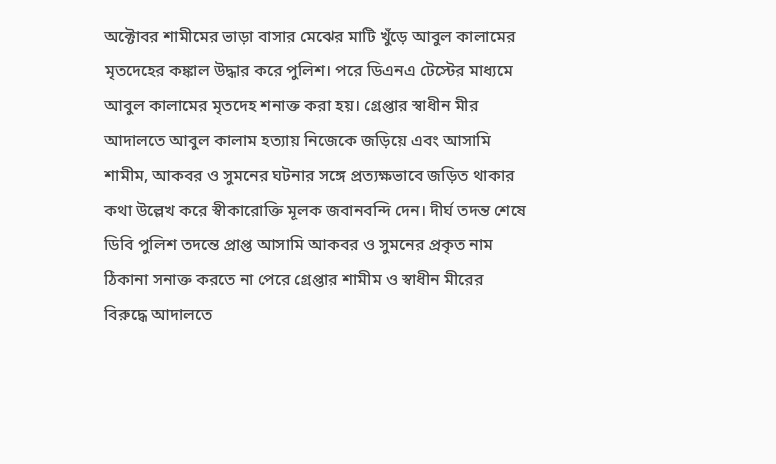অক্টোবর শামীমের ভাড়া বাসার মেঝের মাটি খুঁড়ে আবুল কালামের মৃতদেহের কঙ্কাল উদ্ধার করে পুলিশ। পরে ডিএনএ টেস্টের মাধ্যমে আবুল কালামের মৃতদেহ শনাক্ত করা হয়। গ্রেপ্তার স্বাধীন মীর আদালতে আবুল কালাম হত্যায় নিজেকে জড়িয়ে এবং আসামি শামীম, আকবর ও সুমনের ঘটনার সঙ্গে প্রত্যক্ষভাবে জড়িত থাকার কথা উল্লেখ করে স্বীকারোক্তি মূলক জবানবন্দি দেন। দীর্ঘ তদন্ত শেষে ডিবি পুলিশ তদন্তে প্রাপ্ত আসামি আকবর ও সুমনের প্রকৃত নাম ঠিকানা সনাক্ত করতে না পেরে গ্রেপ্তার শামীম ও স্বাধীন মীরের বিরুদ্ধে আদালতে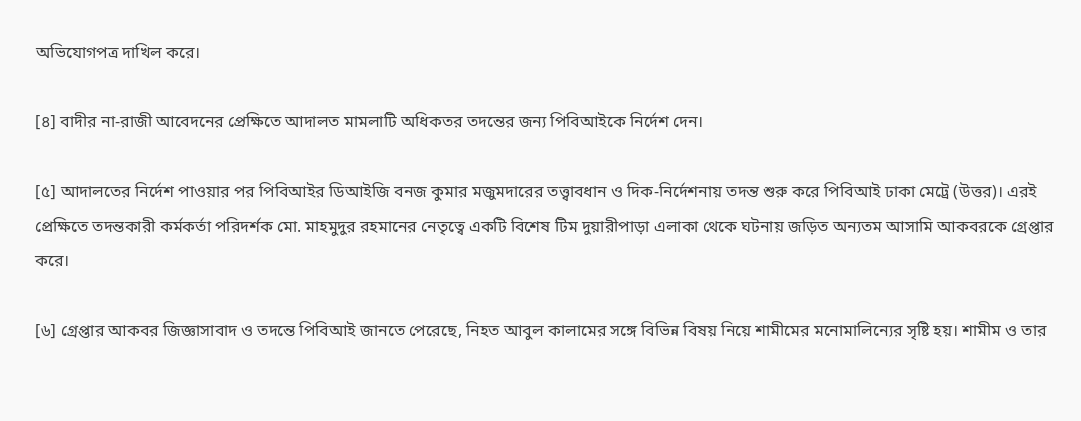অভিযোগপত্র দাখিল করে।

[৪] বাদীর না-রাজী আবেদনের প্রেক্ষিতে আদালত মামলাটি অধিকতর তদন্তের জন্য পিবিআইকে নির্দেশ দেন।

[৫] আদালতের নির্দেশ পাওয়ার পর পিবিআইর ডিআইজি বনজ কুমার মজুমদারের তত্ত্বাবধান ও দিক-নির্দেশনায় তদন্ত শুরু করে পিবিআই ঢাকা মেট্রে (উত্তর)। এরই প্রেক্ষিতে তদন্তকারী কর্মকর্তা পরিদর্শক মো. মাহমুদুর রহমানের নেতৃত্বে একটি বিশেষ টিম দুয়ারীপাড়া এলাকা থেকে ঘটনায় জড়িত অন্যতম আসামি আকবরকে গ্রেপ্তার করে।

[৬] গ্রেপ্তার আকবর জিজ্ঞাসাবাদ ও তদন্তে পিবিআই জানতে পেরেছে, নিহত আবুল কালামের সঙ্গে বিভিন্ন বিষয় নিয়ে শামীমের মনোমালিন্যের সৃষ্টি হয়। শামীম ও তার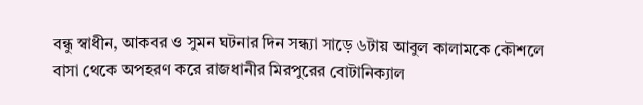বন্ধু স্বাধীন, আকবর ও সুমন ঘটনার দিন সন্ধ্যা সাড়ে ৬টায় আবুল কালামকে কৌশলে বাসা থেকে অপহরণ করে রাজধানীর মিরপুরের বোটানিক্যাল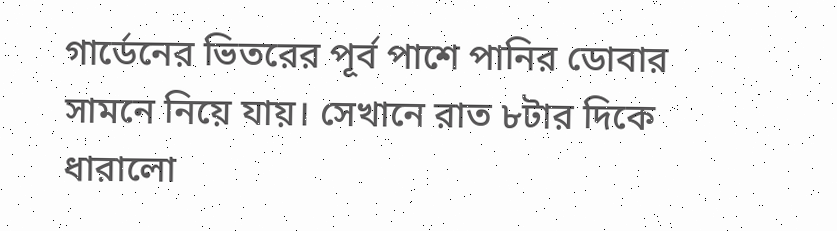গার্ডেনের ভিতরের পূর্ব পাশে পানির ডোবার সামনে নিয়ে যায়। সেখানে রাত ৮টার দিকে ধারালো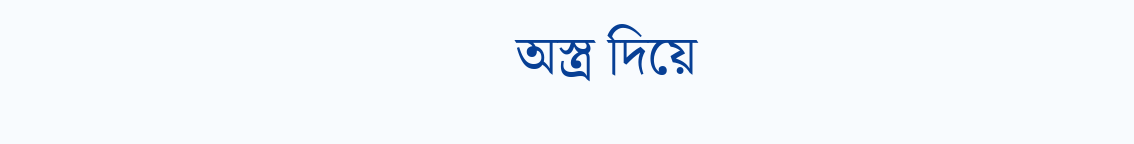অস্ত্র দিয়ে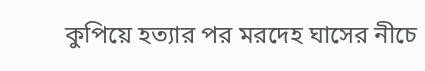কুপিয়ে হত্যার পর মরদেহ ঘাসের নীচে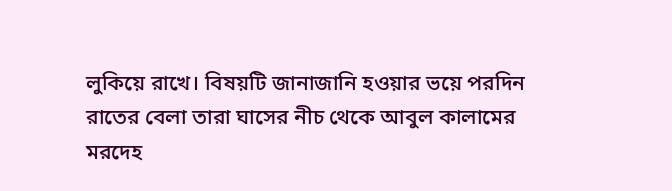লুকিয়ে রাখে। বিষয়টি জানাজানি হওয়ার ভয়ে পরদিন রাতের বেলা তারা ঘাসের নীচ থেকে আবুল কালামের মরদেহ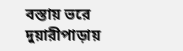বস্তায় ভরে দুয়ারীপাড়ায়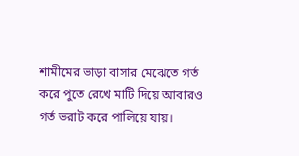শামীমের ভাড়া বাসার মেঝেতে গর্ত করে পুতে রেখে মাটি দিয়ে আবারও গর্ত ভরাট করে পালিয়ে যায়।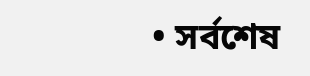• সর্বশেষ